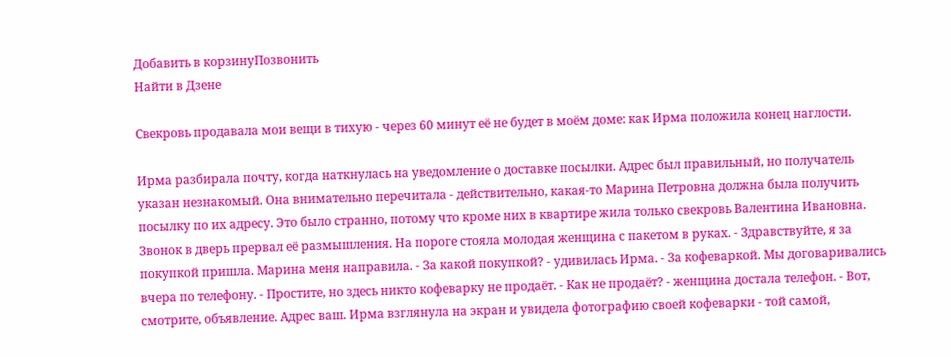Добавить в корзинуПозвонить
Найти в Дзене

Свекровь продавала мои вещи в тихую - через 60 минут её не будет в моём доме: как Ирма положила конец наглости.

Ирма разбирала почту, когда наткнулась на уведомление о доставке посылки. Адрес был правильный, но получатель указан незнакомый. Она внимательно перечитала - действительно, какая-то Марина Петровна должна была получить посылку по их адресу. Это было странно, потому что кроме них в квартире жила только свекровь Валентина Ивановна. Звонок в дверь прервал её размышления. На пороге стояла молодая женщина с пакетом в руках. - Здравствуйте, я за покупкой пришла. Марина меня направила. - За какой покупкой? - удивилась Ирма. - За кофеваркой. Мы договаривались вчера по телефону. - Простите, но здесь никто кофеварку не продаёт. - Как не продаёт? - женщина достала телефон. - Вот, смотрите, объявление. Адрес ваш. Ирма взглянула на экран и увидела фотографию своей кофеварки - той самой,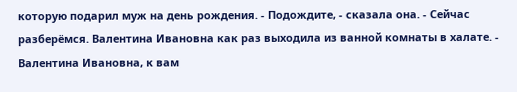которую подарил муж на день рождения. - Подождите, - сказала она. - Сейчас разберёмся. Валентина Ивановна как раз выходила из ванной комнаты в халате. - Валентина Ивановна, к вам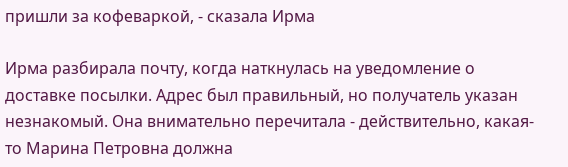пришли за кофеваркой, - сказала Ирма

Ирма разбирала почту, когда наткнулась на уведомление о доставке посылки. Адрес был правильный, но получатель указан незнакомый. Она внимательно перечитала - действительно, какая-то Марина Петровна должна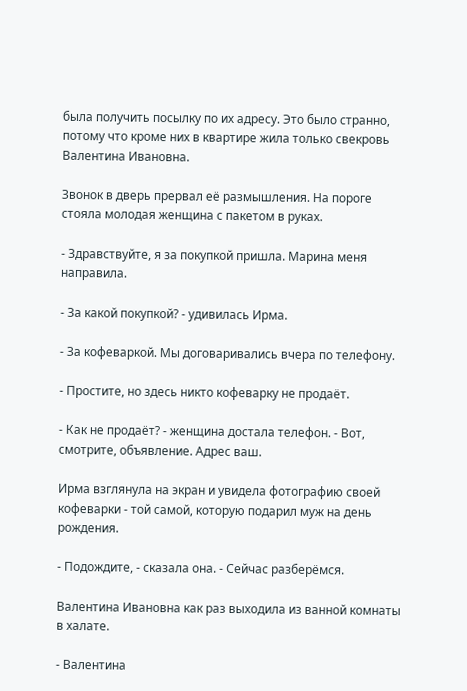была получить посылку по их адресу. Это было странно, потому что кроме них в квартире жила только свекровь Валентина Ивановна.

Звонок в дверь прервал её размышления. На пороге стояла молодая женщина с пакетом в руках.

- Здравствуйте, я за покупкой пришла. Марина меня направила.

- За какой покупкой? - удивилась Ирма.

- За кофеваркой. Мы договаривались вчера по телефону.

- Простите, но здесь никто кофеварку не продаёт.

- Как не продаёт? - женщина достала телефон. - Вот, смотрите, объявление. Адрес ваш.

Ирма взглянула на экран и увидела фотографию своей кофеварки - той самой, которую подарил муж на день рождения.

- Подождите, - сказала она. - Сейчас разберёмся.

Валентина Ивановна как раз выходила из ванной комнаты в халате.

- Валентина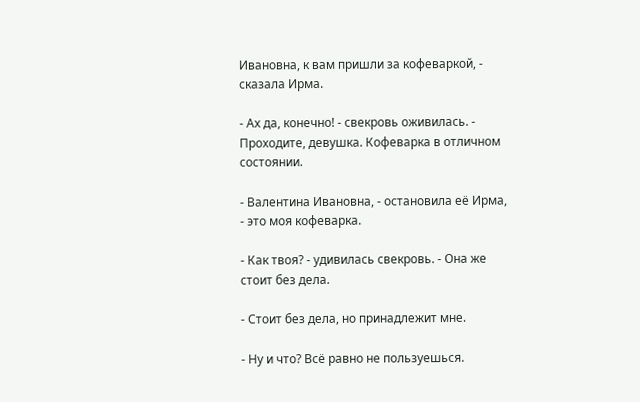Ивановна, к вам пришли за кофеваркой, - сказала Ирма.

- Ах да, конечно! - свекровь оживилась. - Проходите, девушка. Кофеварка в отличном состоянии.

- Валентина Ивановна, - остановила её Ирма, - это моя кофеварка.

- Как твоя? - удивилась свекровь. - Она же стоит без дела.

- Стоит без дела, но принадлежит мне.

- Ну и что? Всё равно не пользуешься.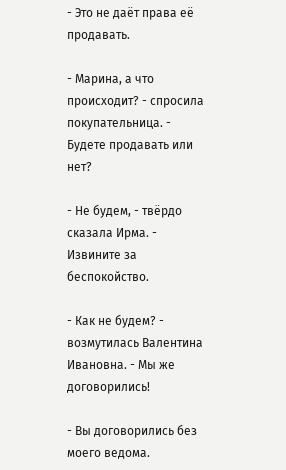- Это не даёт права её продавать.

- Марина, а что происходит? - спросила покупательница. - Будете продавать или нет?

- Не будем, - твёрдо сказала Ирма. - Извините за беспокойство.

- Как не будем? - возмутилась Валентина Ивановна. - Мы же договорились!

- Вы договорились без моего ведома.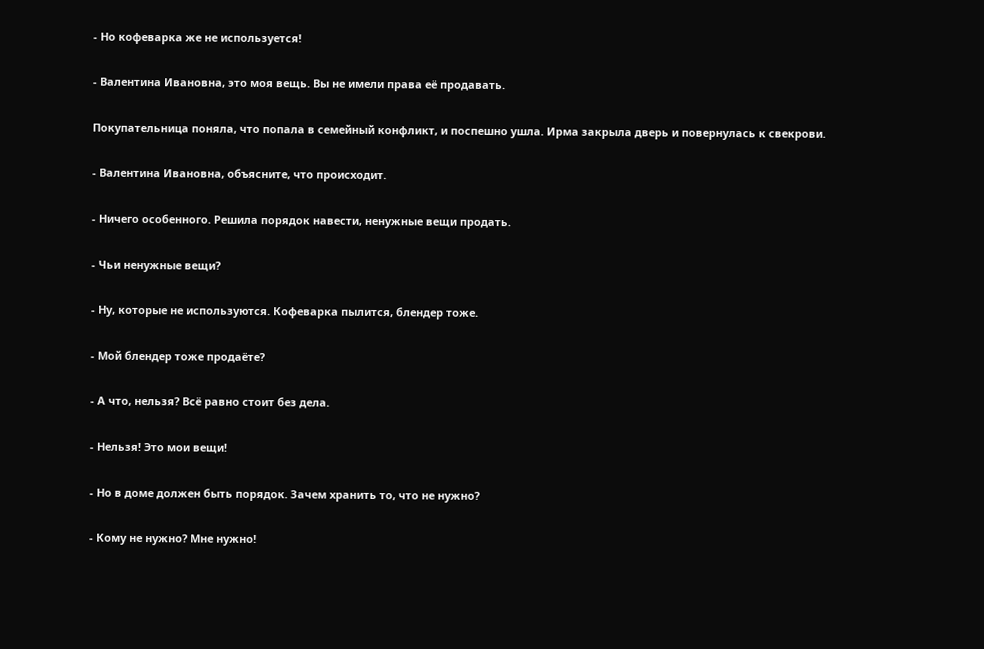- Но кофеварка же не используется!

- Валентина Ивановна, это моя вещь. Вы не имели права её продавать.

Покупательница поняла, что попала в семейный конфликт, и поспешно ушла. Ирма закрыла дверь и повернулась к свекрови.

- Валентина Ивановна, объясните, что происходит.

- Ничего особенного. Решила порядок навести, ненужные вещи продать.

- Чьи ненужные вещи?

- Ну, которые не используются. Кофеварка пылится, блендер тоже.

- Мой блендер тоже продаёте?

- А что, нельзя? Всё равно стоит без дела.

- Нельзя! Это мои вещи!

- Но в доме должен быть порядок. Зачем хранить то, что не нужно?

- Кому не нужно? Мне нужно!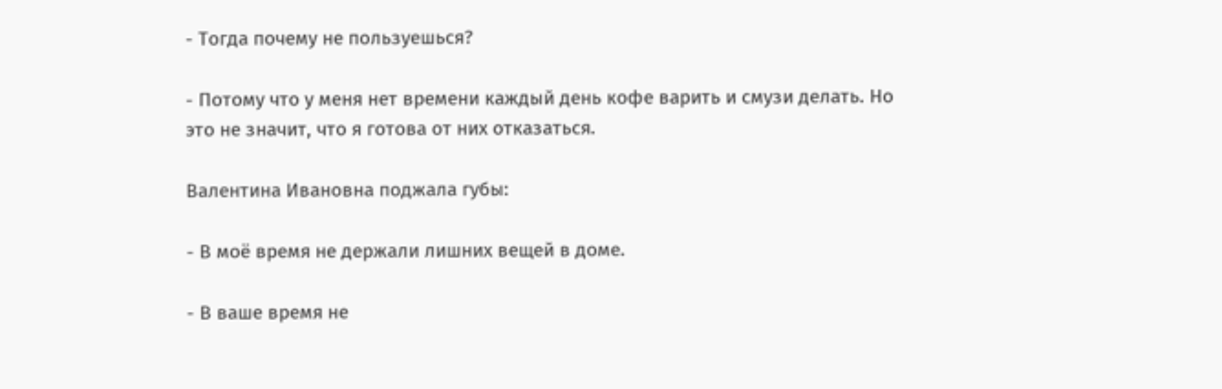- Тогда почему не пользуешься?

- Потому что у меня нет времени каждый день кофе варить и смузи делать. Но это не значит, что я готова от них отказаться.

Валентина Ивановна поджала губы:

- В моё время не держали лишних вещей в доме.

- В ваше время не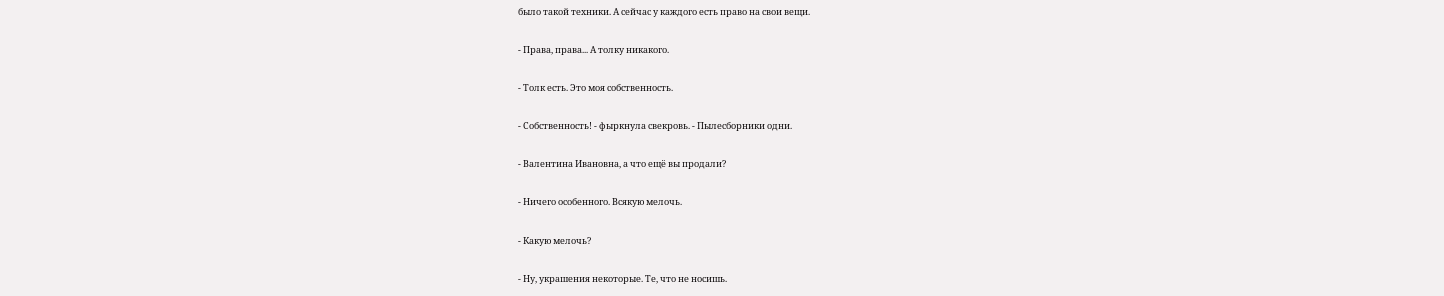было такой техники. А сейчас у каждого есть право на свои вещи.

- Права, права... А толку никакого.

- Толк есть. Это моя собственность.

- Собственность! - фыркнула свекровь. - Пылесборники одни.

- Валентина Ивановна, а что ещё вы продали?

- Ничего особенного. Всякую мелочь.

- Какую мелочь?

- Ну, украшения некоторые. Те, что не носишь.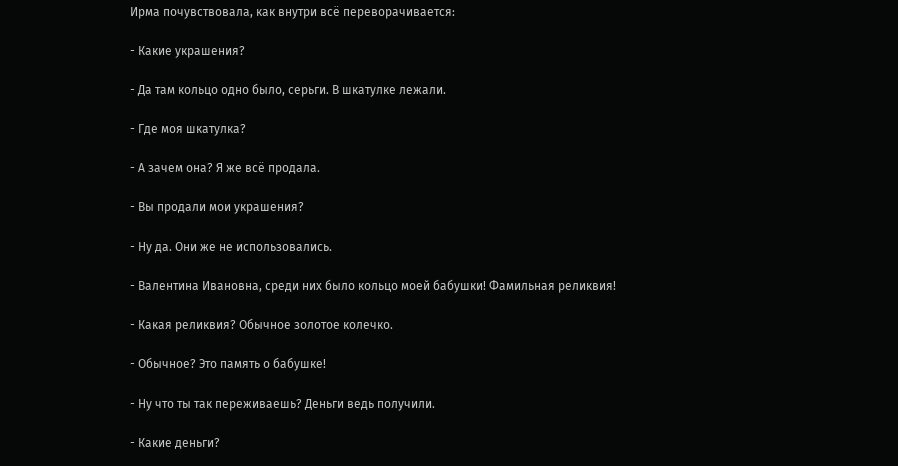Ирма почувствовала, как внутри всё переворачивается:

- Какие украшения?

- Да там кольцо одно было, серьги. В шкатулке лежали.

- Где моя шкатулка?

- А зачем она? Я же всё продала.

- Вы продали мои украшения?

- Ну да. Они же не использовались.

- Валентина Ивановна, среди них было кольцо моей бабушки! Фамильная реликвия!

- Какая реликвия? Обычное золотое колечко.

- Обычное? Это память о бабушке!

- Ну что ты так переживаешь? Деньги ведь получили.

- Какие деньги?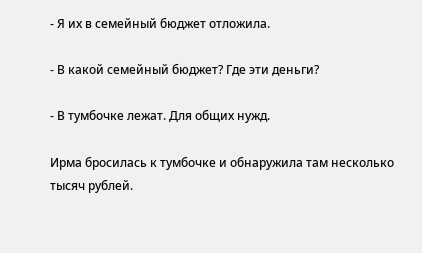- Я их в семейный бюджет отложила.

- В какой семейный бюджет? Где эти деньги?

- В тумбочке лежат. Для общих нужд.

Ирма бросилась к тумбочке и обнаружила там несколько тысяч рублей.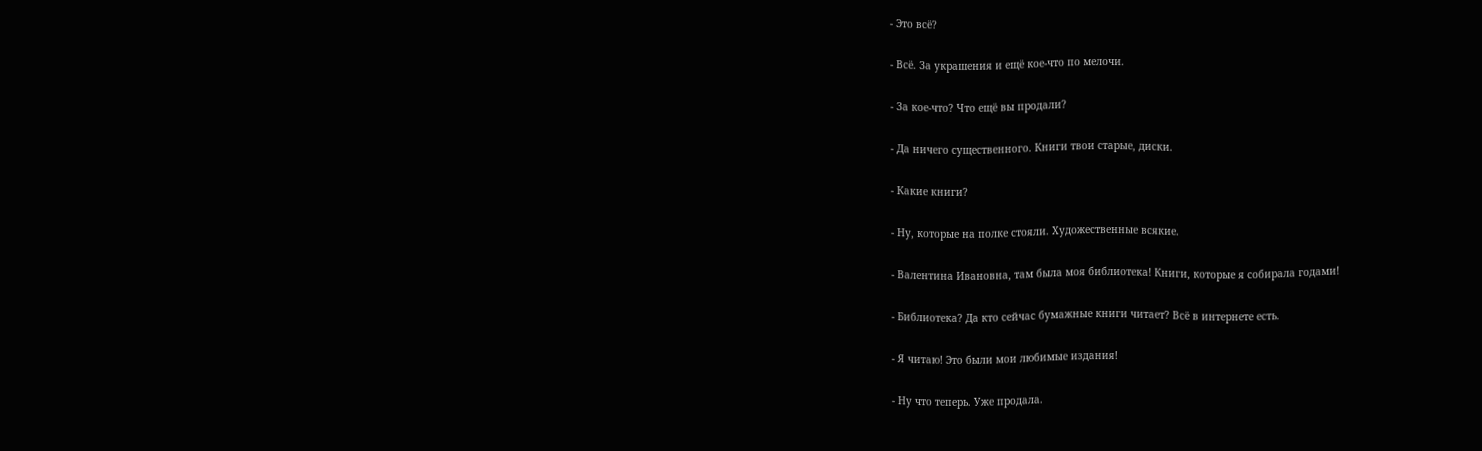- Это всё?

- Всё. За украшения и ещё кое-что по мелочи.

- За кое-что? Что ещё вы продали?

- Да ничего существенного. Книги твои старые, диски.

- Какие книги?

- Ну, которые на полке стояли. Художественные всякие.

- Валентина Ивановна, там была моя библиотека! Книги, которые я собирала годами!

- Библиотека? Да кто сейчас бумажные книги читает? Всё в интернете есть.

- Я читаю! Это были мои любимые издания!

- Ну что теперь. Уже продала.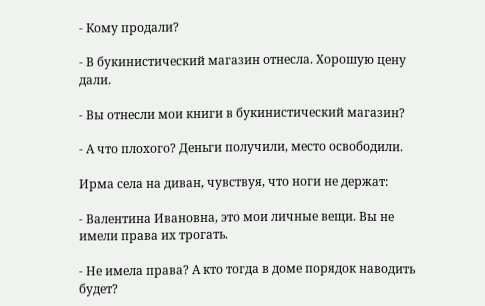- Кому продали?

- В букинистический магазин отнесла. Хорошую цену дали.

- Вы отнесли мои книги в букинистический магазин?

- А что плохого? Деньги получили, место освободили.

Ирма села на диван, чувствуя, что ноги не держат:

- Валентина Ивановна, это мои личные вещи. Вы не имели права их трогать.

- Не имела права? А кто тогда в доме порядок наводить будет?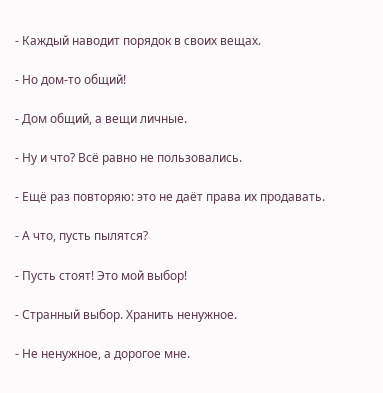- Каждый наводит порядок в своих вещах.

- Но дом-то общий!

- Дом общий, а вещи личные.

- Ну и что? Всё равно не пользовались.

- Ещё раз повторяю: это не даёт права их продавать.

- А что, пусть пылятся?

- Пусть стоят! Это мой выбор!

- Странный выбор. Хранить ненужное.

- Не ненужное, а дорогое мне.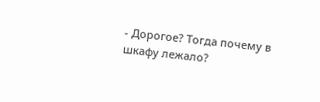- Дорогое? Тогда почему в шкафу лежало?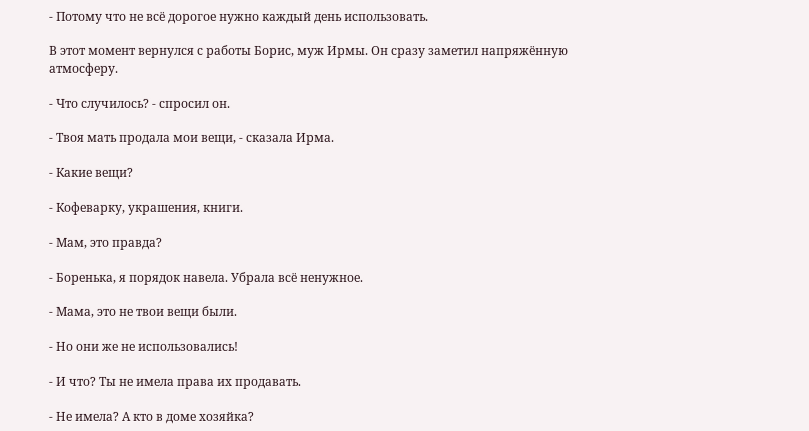- Потому что не всё дорогое нужно каждый день использовать.

В этот момент вернулся с работы Борис, муж Ирмы. Он сразу заметил напряжённую атмосферу.

- Что случилось? - спросил он.

- Твоя мать продала мои вещи, - сказала Ирма.

- Какие вещи?

- Кофеварку, украшения, книги.

- Мам, это правда?

- Боренька, я порядок навела. Убрала всё ненужное.

- Мама, это не твои вещи были.

- Но они же не использовались!

- И что? Ты не имела права их продавать.

- Не имела? А кто в доме хозяйка?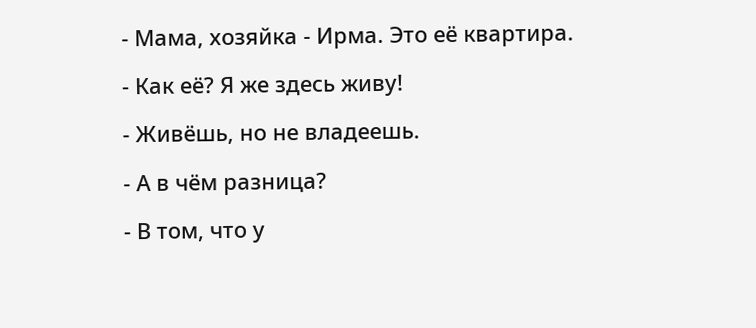- Мама, хозяйка - Ирма. Это её квартира.

- Как её? Я же здесь живу!

- Живёшь, но не владеешь.

- А в чём разница?

- В том, что у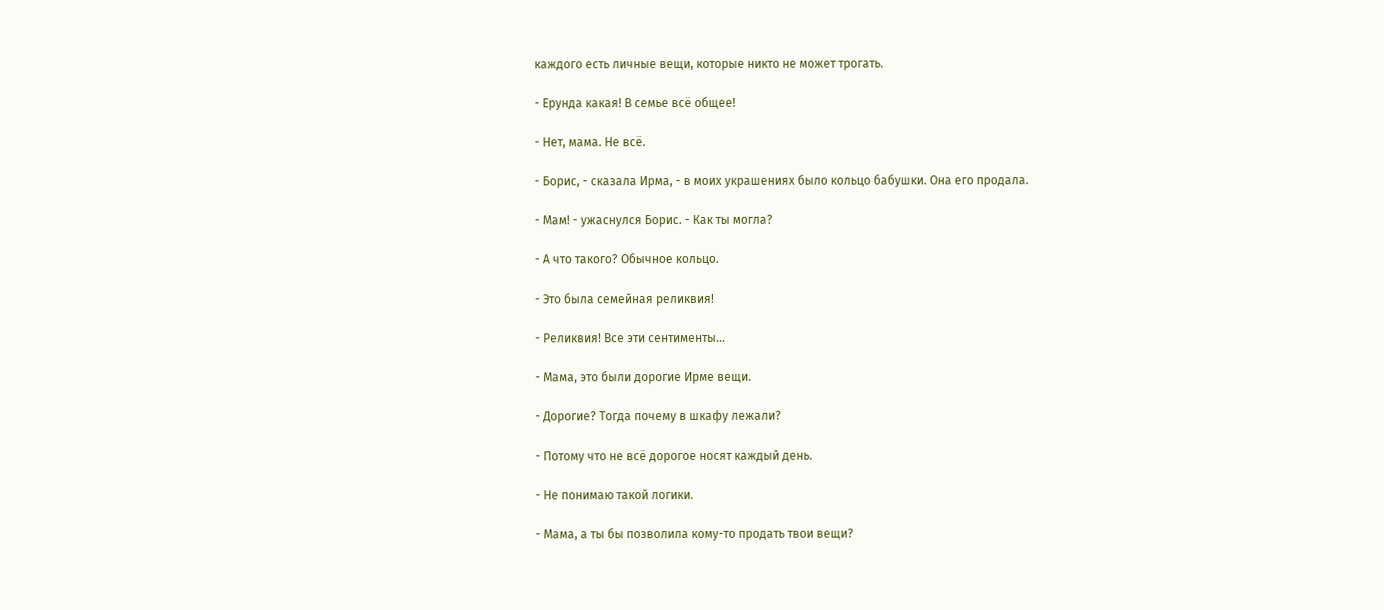каждого есть личные вещи, которые никто не может трогать.

- Ерунда какая! В семье всё общее!

- Нет, мама. Не всё.

- Борис, - сказала Ирма, - в моих украшениях было кольцо бабушки. Она его продала.

- Мам! - ужаснулся Борис. - Как ты могла?

- А что такого? Обычное кольцо.

- Это была семейная реликвия!

- Реликвия! Все эти сентименты...

- Мама, это были дорогие Ирме вещи.

- Дорогие? Тогда почему в шкафу лежали?

- Потому что не всё дорогое носят каждый день.

- Не понимаю такой логики.

- Мама, а ты бы позволила кому-то продать твои вещи?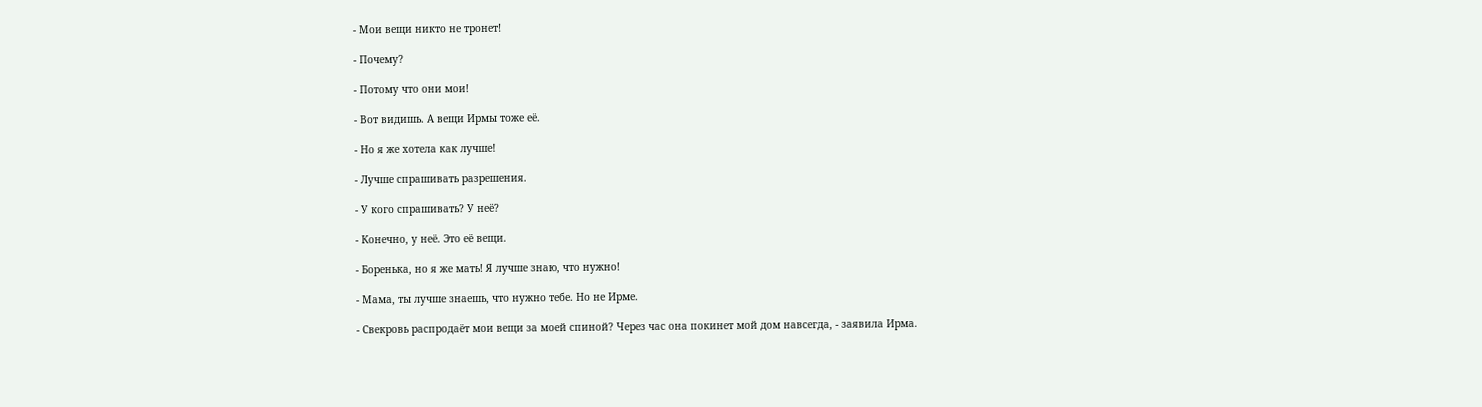- Мои вещи никто не тронет!

- Почему?

- Потому что они мои!

- Вот видишь. А вещи Ирмы тоже её.

- Но я же хотела как лучше!

- Лучше спрашивать разрешения.

- У кого спрашивать? У неё?

- Конечно, у неё. Это её вещи.

- Боренька, но я же мать! Я лучше знаю, что нужно!

- Мама, ты лучше знаешь, что нужно тебе. Но не Ирме.

- Свекровь распродаёт мои вещи за моей спиной? Через час она покинет мой дом навсегда, - заявила Ирма.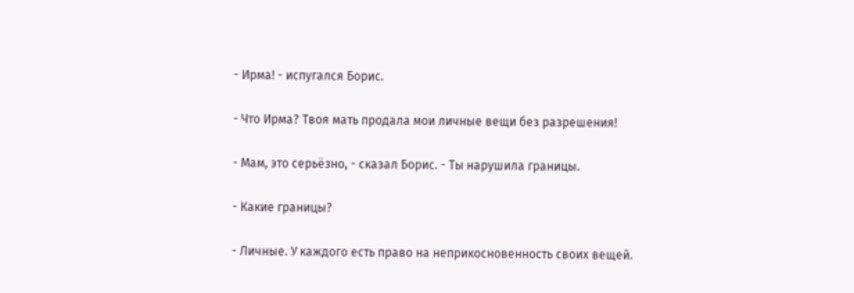- Ирма! - испугался Борис.

- Что Ирма? Твоя мать продала мои личные вещи без разрешения!

- Мам, это серьёзно, - сказал Борис. - Ты нарушила границы.

- Какие границы?

- Личные. У каждого есть право на неприкосновенность своих вещей.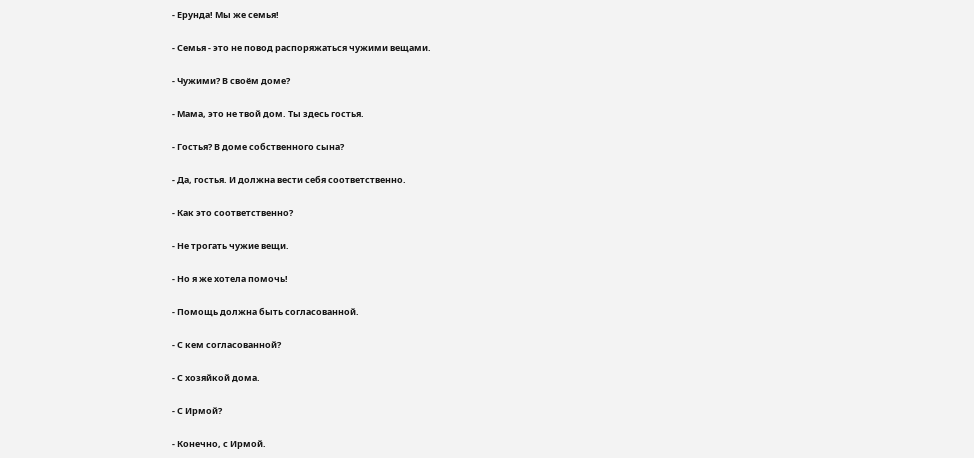- Ерунда! Мы же семья!

- Семья - это не повод распоряжаться чужими вещами.

- Чужими? В своём доме?

- Мама, это не твой дом. Ты здесь гостья.

- Гостья? В доме собственного сына?

- Да, гостья. И должна вести себя соответственно.

- Как это соответственно?

- Не трогать чужие вещи.

- Но я же хотела помочь!

- Помощь должна быть согласованной.

- С кем согласованной?

- С хозяйкой дома.

- С Ирмой?

- Конечно, с Ирмой.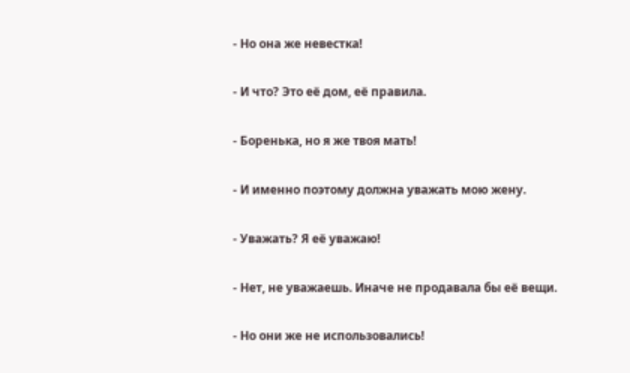- Но она же невестка!

- И что? Это её дом, её правила.

- Боренька, но я же твоя мать!

- И именно поэтому должна уважать мою жену.

- Уважать? Я её уважаю!

- Нет, не уважаешь. Иначе не продавала бы её вещи.

- Но они же не использовались!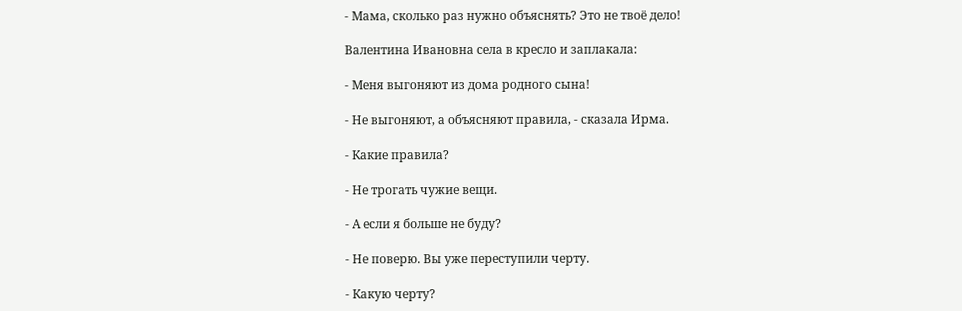- Мама, сколько раз нужно объяснять? Это не твоё дело!

Валентина Ивановна села в кресло и заплакала:

- Меня выгоняют из дома родного сына!

- Не выгоняют, а объясняют правила, - сказала Ирма.

- Какие правила?

- Не трогать чужие вещи.

- А если я больше не буду?

- Не поверю. Вы уже переступили черту.

- Какую черту?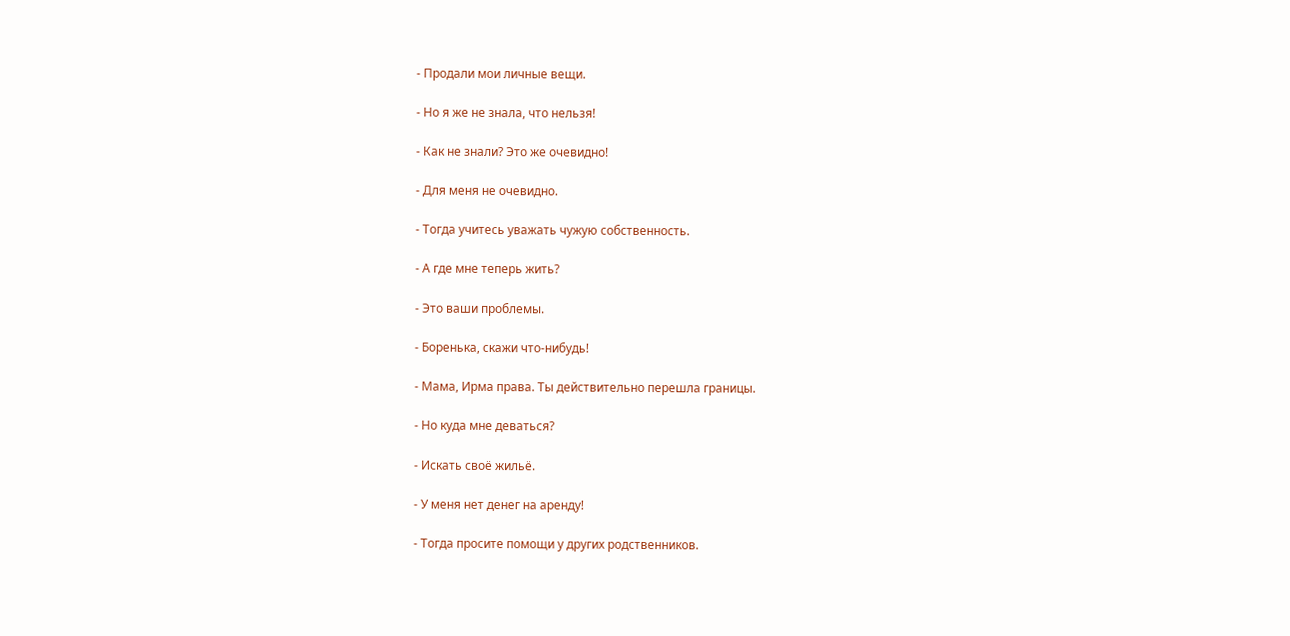- Продали мои личные вещи.

- Но я же не знала, что нельзя!

- Как не знали? Это же очевидно!

- Для меня не очевидно.

- Тогда учитесь уважать чужую собственность.

- А где мне теперь жить?

- Это ваши проблемы.

- Боренька, скажи что-нибудь!

- Мама, Ирма права. Ты действительно перешла границы.

- Но куда мне деваться?

- Искать своё жильё.

- У меня нет денег на аренду!

- Тогда просите помощи у других родственников.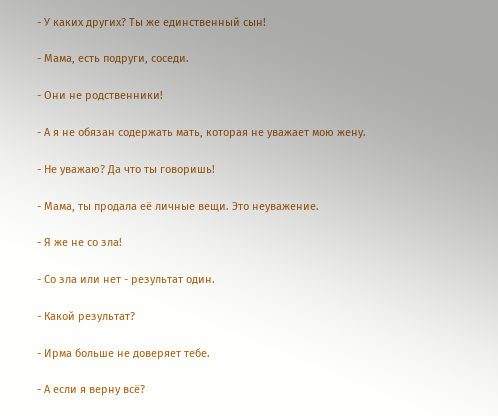- У каких других? Ты же единственный сын!

- Мама, есть подруги, соседи.

- Они не родственники!

- А я не обязан содержать мать, которая не уважает мою жену.

- Не уважаю? Да что ты говоришь!

- Мама, ты продала её личные вещи. Это неуважение.

- Я же не со зла!

- Со зла или нет - результат один.

- Какой результат?

- Ирма больше не доверяет тебе.

- А если я верну всё?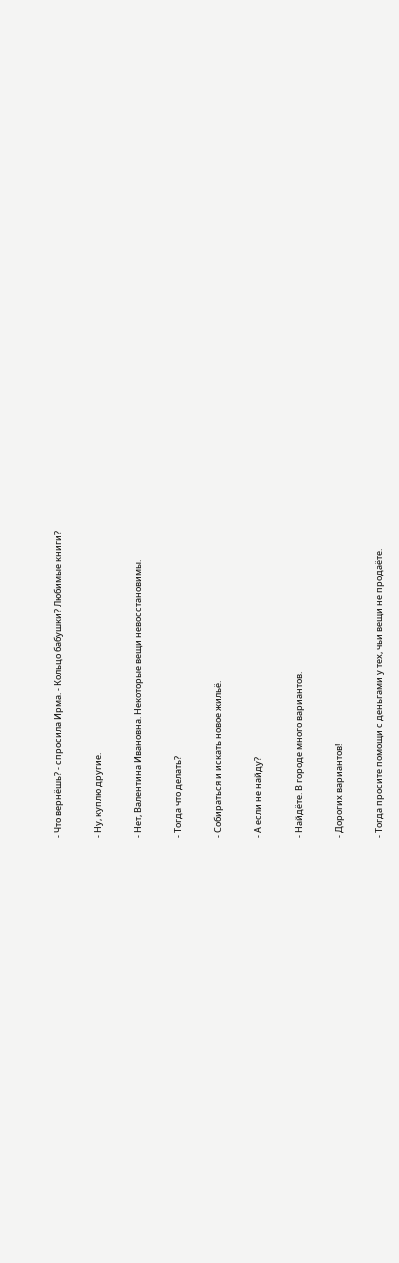- Что вернёшь? - спросила Ирма. - Кольцо бабушки? Любимые книги?

- Ну, куплю другие.

- Нет, Валентина Ивановна. Некоторые вещи невосстановимы.

- Тогда что делать?

- Собираться и искать новое жильё.

- А если не найду?

- Найдёте. В городе много вариантов.

- Дорогих вариантов!

- Тогда просите помощи с деньгами у тех, чьи вещи не продаёте.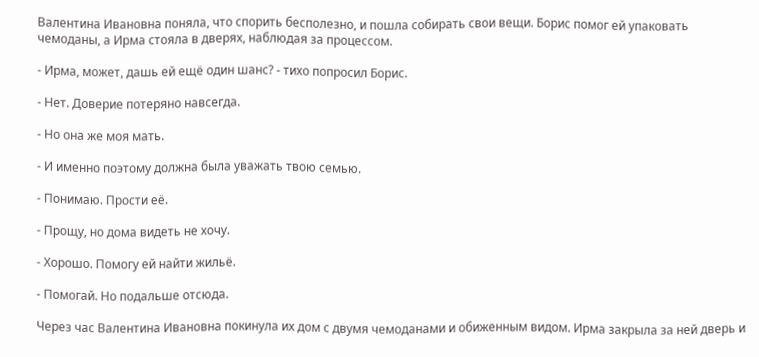Валентина Ивановна поняла, что спорить бесполезно, и пошла собирать свои вещи. Борис помог ей упаковать чемоданы, а Ирма стояла в дверях, наблюдая за процессом.

- Ирма, может, дашь ей ещё один шанс? - тихо попросил Борис.

- Нет. Доверие потеряно навсегда.

- Но она же моя мать.

- И именно поэтому должна была уважать твою семью.

- Понимаю. Прости её.

- Прощу, но дома видеть не хочу.

- Хорошо. Помогу ей найти жильё.

- Помогай. Но подальше отсюда.

Через час Валентина Ивановна покинула их дом с двумя чемоданами и обиженным видом. Ирма закрыла за ней дверь и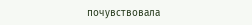почувствовала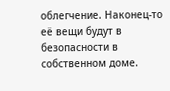облегчение. Наконец-то её вещи будут в безопасности в собственном доме.